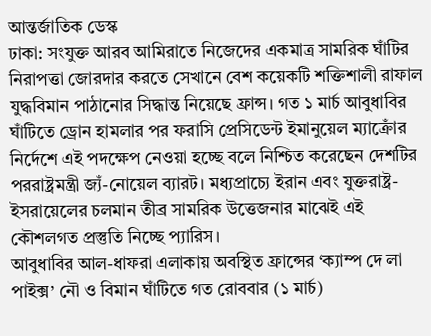আন্তর্জাতিক ডেস্ক
ঢাকা: সংযুক্ত আরব আমিরাতে নিজেদের একমাত্র সামরিক ঘাঁটির নিরাপত্তা জোরদার করতে সেখানে বেশ কয়েকটি শক্তিশালী রাফাল যুদ্ধবিমান পাঠানোর সিদ্ধান্ত নিয়েছে ফ্রান্স। গত ১ মার্চ আবুধাবির ঘাঁটিতে ড্রোন হামলার পর ফরাসি প্রেসিডেন্ট ইমানুয়েল ম্যাক্রোঁর নির্দেশে এই পদক্ষেপ নেওয়া হচ্ছে বলে নিশ্চিত করেছেন দেশটির পররাষ্ট্রমন্ত্রী জ্যঁ-নোয়েল ব্যারট। মধ্যপ্রাচ্যে ইরান এবং যুক্তরাষ্ট্র-ইসরায়েলের চলমান তীব্র সামরিক উত্তেজনার মাঝেই এই কৌশলগত প্রস্তুতি নিচ্ছে প্যারিস।
আবুধাবির আল-ধাফরা এলাকায় অবস্থিত ফ্রান্সের ‘ক্যাম্প দে লা পাইক্স’ নৌ ও বিমান ঘাঁটিতে গত রোববার (১ মার্চ)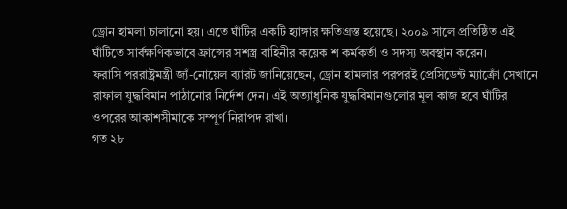ড্রোন হামলা চালানো হয়। এতে ঘাঁটির একটি হ্যাঙ্গার ক্ষতিগ্রস্ত হয়েছে। ২০০৯ সালে প্রতিষ্ঠিত এই ঘাঁটিতে সার্বক্ষণিকভাবে ফ্রান্সের সশস্ত্র বাহিনীর কয়েক শ কর্মকর্তা ও সদস্য অবস্থান করেন।
ফরাসি পররাষ্ট্রমন্ত্রী জ্যঁ-নোয়েল ব্যারট জানিয়েছেন, ড্রোন হামলার পরপরই প্রেসিডেন্ট ম্যাক্রোঁ সেখানে রাফাল যুদ্ধবিমান পাঠানোর নির্দেশ দেন। এই অত্যাধুনিক যুদ্ধবিমানগুলোর মূল কাজ হবে ঘাঁটির ওপরের আকাশসীমাকে সম্পূর্ণ নিরাপদ রাখা।
গত ২৮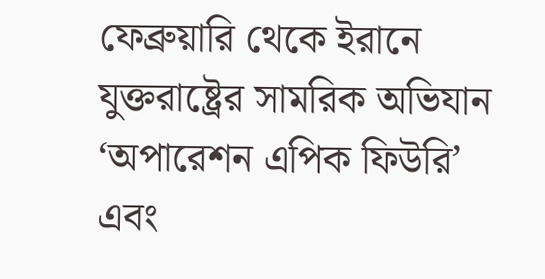ফেব্রুয়ারি থেকে ইরানে যুক্তরাষ্ট্রের সামরিক অভিযান ‘অপারেশন এপিক ফিউরি’ এবং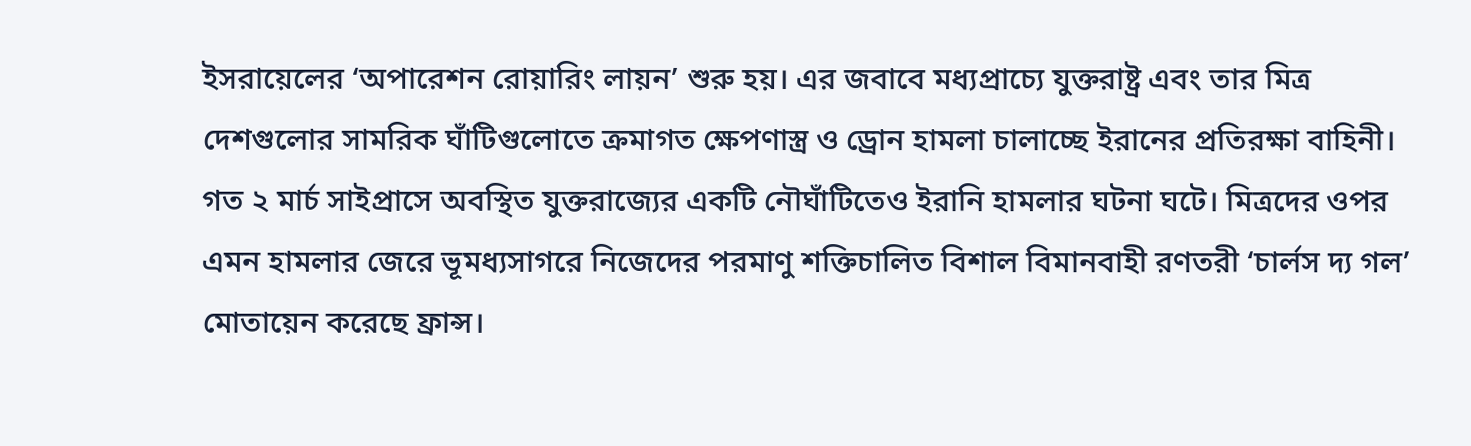ইসরায়েলের ‘অপারেশন রোয়ারিং লায়ন’ শুরু হয়। এর জবাবে মধ্যপ্রাচ্যে যুক্তরাষ্ট্র এবং তার মিত্র দেশগুলোর সামরিক ঘাঁটিগুলোতে ক্রমাগত ক্ষেপণাস্ত্র ও ড্রোন হামলা চালাচ্ছে ইরানের প্রতিরক্ষা বাহিনী।
গত ২ মার্চ সাইপ্রাসে অবস্থিত যুক্তরাজ্যের একটি নৌঘাঁটিতেও ইরানি হামলার ঘটনা ঘটে। মিত্রদের ওপর এমন হামলার জেরে ভূমধ্যসাগরে নিজেদের পরমাণু শক্তিচালিত বিশাল বিমানবাহী রণতরী ‘চার্লস দ্য গল’ মোতায়েন করেছে ফ্রান্স।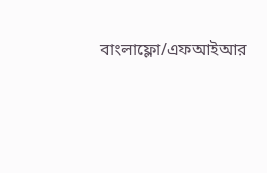বাংলাফ্লো/এফআইআর